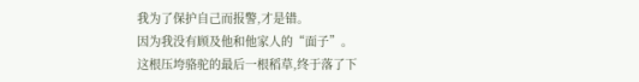我为了保护自己而报警,才是错。
因为我没有顾及他和他家人的“面子”。
这根压垮骆驼的最后一根稻草,终于落了下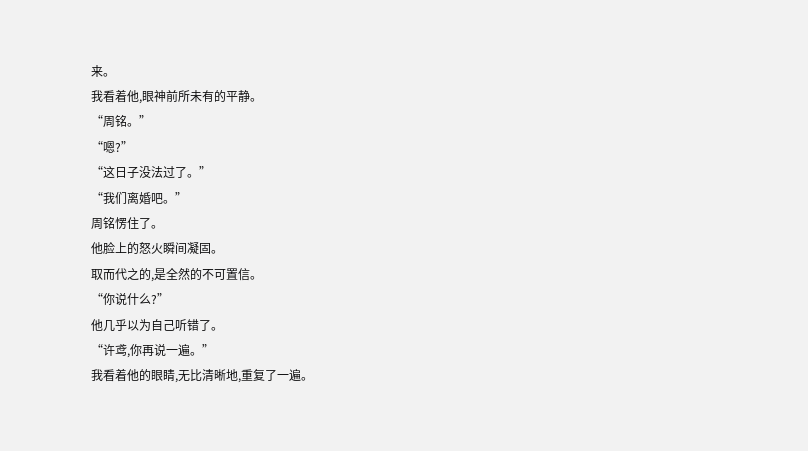来。
我看着他,眼神前所未有的平静。
“周铭。”
“嗯?”
“这日子没法过了。”
“我们离婚吧。”
周铭愣住了。
他脸上的怒火瞬间凝固。
取而代之的,是全然的不可置信。
“你说什么?”
他几乎以为自己听错了。
“许鸢,你再说一遍。”
我看着他的眼睛,无比清晰地,重复了一遍。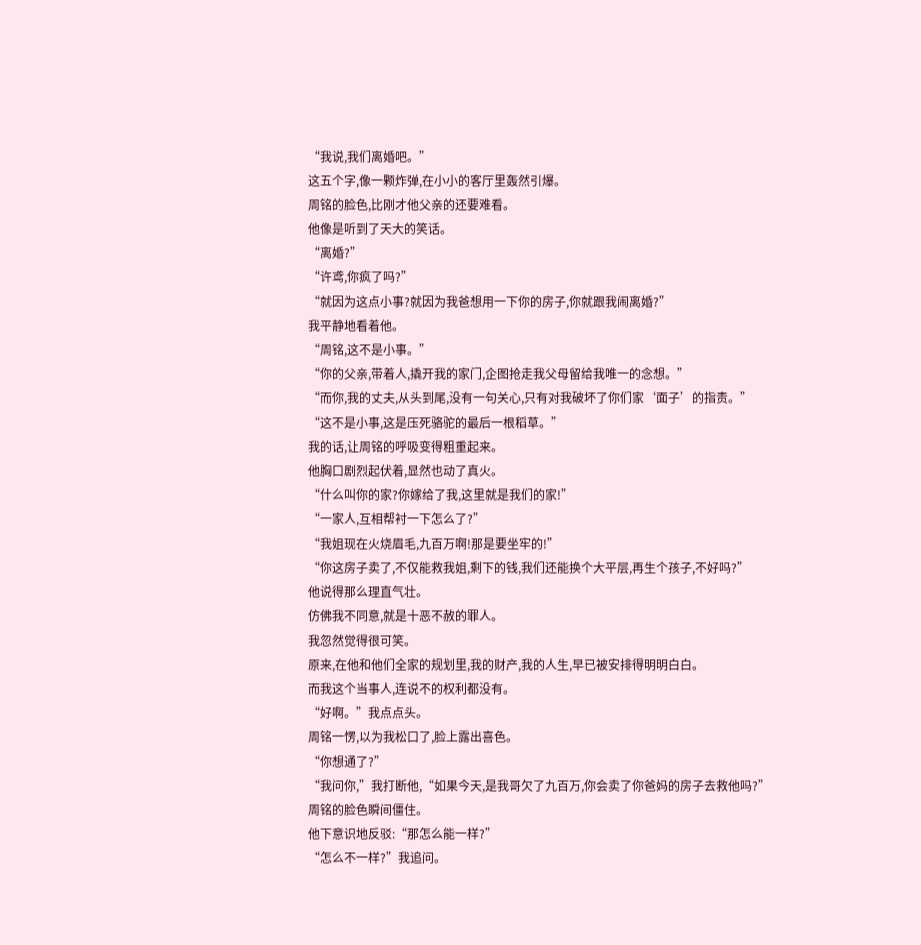“我说,我们离婚吧。”
这五个字,像一颗炸弹,在小小的客厅里轰然引爆。
周铭的脸色,比刚才他父亲的还要难看。
他像是听到了天大的笑话。
“离婚?”
“许鸢,你疯了吗?”
“就因为这点小事?就因为我爸想用一下你的房子,你就跟我闹离婚?”
我平静地看着他。
“周铭,这不是小事。”
“你的父亲,带着人,撬开我的家门,企图抢走我父母留给我唯一的念想。”
“而你,我的丈夫,从头到尾,没有一句关心,只有对我破坏了你们家‘面子’的指责。”
“这不是小事,这是压死骆驼的最后一根稻草。”
我的话,让周铭的呼吸变得粗重起来。
他胸口剧烈起伏着,显然也动了真火。
“什么叫你的家?你嫁给了我,这里就是我们的家!”
“一家人,互相帮衬一下怎么了?”
“我姐现在火烧眉毛,九百万啊!那是要坐牢的!”
“你这房子卖了,不仅能救我姐,剩下的钱,我们还能换个大平层,再生个孩子,不好吗?”
他说得那么理直气壮。
仿佛我不同意,就是十恶不赦的罪人。
我忽然觉得很可笑。
原来,在他和他们全家的规划里,我的财产,我的人生,早已被安排得明明白白。
而我这个当事人,连说不的权利都没有。
“好啊。”我点点头。
周铭一愣,以为我松口了,脸上露出喜色。
“你想通了?”
“我问你,”我打断他,“如果今天,是我哥欠了九百万,你会卖了你爸妈的房子去救他吗?”
周铭的脸色瞬间僵住。
他下意识地反驳:“那怎么能一样?”
“怎么不一样?”我追问。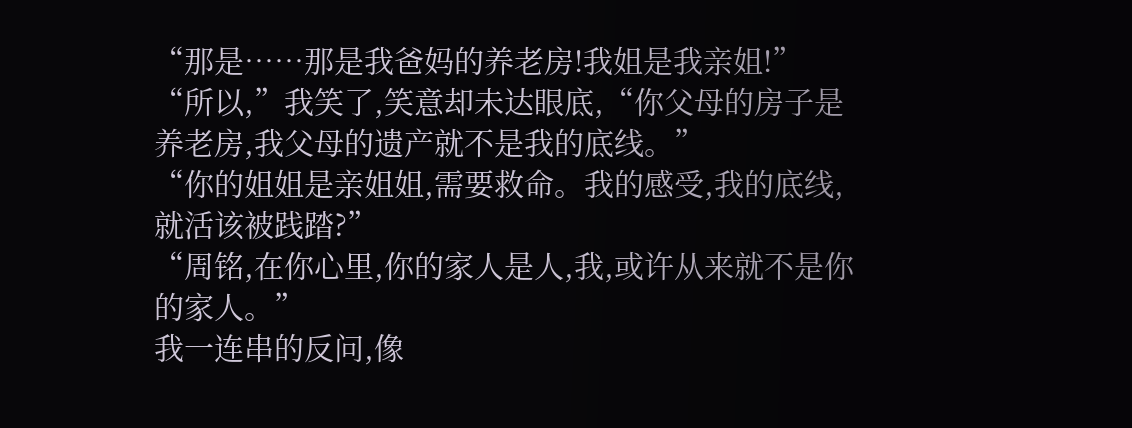“那是……那是我爸妈的养老房!我姐是我亲姐!”
“所以,”我笑了,笑意却未达眼底,“你父母的房子是养老房,我父母的遗产就不是我的底线。”
“你的姐姐是亲姐姐,需要救命。我的感受,我的底线,就活该被践踏?”
“周铭,在你心里,你的家人是人,我,或许从来就不是你的家人。”
我一连串的反问,像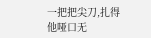一把把尖刀,扎得他哑口无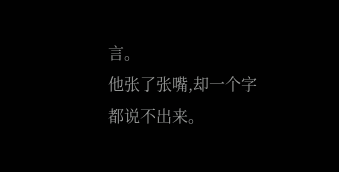言。
他张了张嘴,却一个字都说不出来。